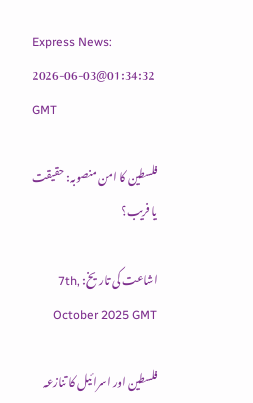Express News:
2026-06-03@01:34:32 GMT

فلسطین کا امن منصوبہ: حقیقت یا فریب؟

اشاعت کی تاریخ: 7th, October 2025 GMT

فلسطین اور اسرائیل کا تنازعہ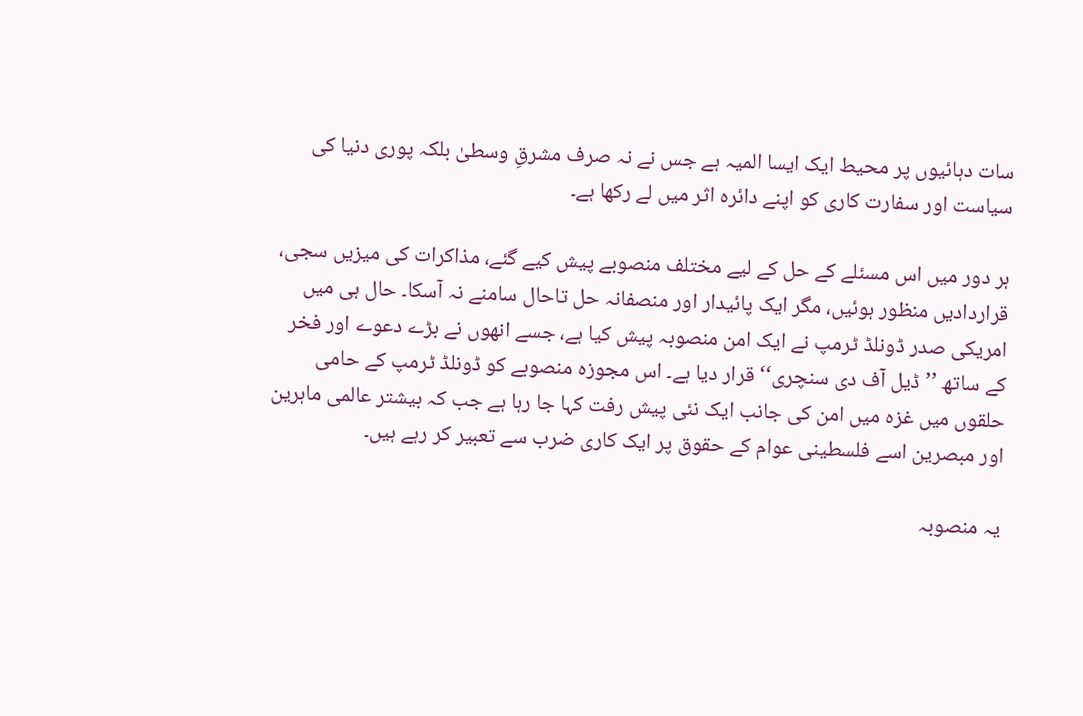سات دہائیوں پر محیط ایک ایسا المیہ ہے جس نے نہ صرف مشرقِ وسطیٰ بلکہ پوری دنیا کی سیاست اور سفارت کاری کو اپنے دائرہ اثر میں لے رکھا ہے۔

ہر دور میں اس مسئلے کے حل کے لیے مختلف منصوبے پیش کیے گئے، مذاکرات کی میزیں سجی، قراردادیں منظور ہوئیں، مگر ایک پائیدار اور منصفانہ حل تاحال سامنے نہ آسکا۔ حال ہی میں امریکی صدر ڈونلڈ ٹرمپ نے ایک امن منصوبہ پیش کیا ہے، جسے انھوں نے بڑے دعوے اور فخر کے ساتھ ’’ڈیل آف دی سنچری‘‘ قرار دیا ہے۔ اس مجوزہ منصوبے کو ڈونلڈ ٹرمپ کے حامی حلقوں میں غزہ میں امن کی جانب ایک نئی پیش رفت کہا جا رہا ہے جب کہ بیشتر عالمی ماہرین اور مبصرین اسے فلسطینی عوام کے حقوق پر ایک کاری ضرب سے تعبیر کر رہے ہیں۔

یہ منصوبہ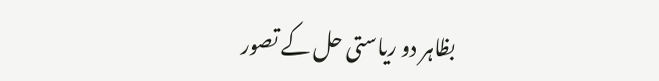بظاہر دو ریاستی حل کے تصور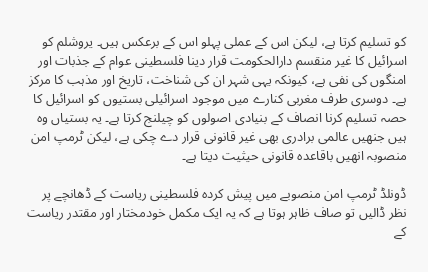کو تسلیم کرتا ہے، لیکن اس کے عملی پہلو اس کے برعکس ہیں۔ یروشلم کو اسرائیل کا غیر منقسم دارالحکومت قرار دینا فلسطینی عوام کے جذبات اور امنگوں کی نفی ہے، کیونکہ یہی شہر ان کی شناخت، تاریخ اور مذہب کا مرکز ہے۔ دوسری طرف مغربی کنارے میں موجود اسرائیلی بستیوں کو اسرائیل کا حصہ تسلیم کرنا انصاف کے بنیادی اصولوں کو چیلنج کرتا ہے۔ یہ بستیاں وہ ہیں جنھیں عالمی برادری بھی غیر قانونی قرار دے چکی ہے، لیکن ٹرمپ امن منصوبہ انھیں باقاعدہ قانونی حیثیت دیتا ہے۔

ڈونلڈ ٹرمپ امن منصوبے میں پیش کردہ فلسطینی ریاست کے ڈھانچے پر نظر ڈالیں تو صاف ظاہر ہوتا ہے کہ یہ ایک مکمل خودمختار اور مقتدر ریاست کے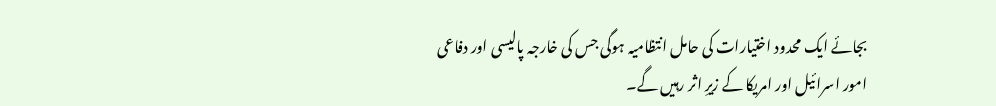بجائے ایک محدود اختیارات کی حامل انتظامیہ ہوگی جس کی خارجہ پالیسی اور دفاعی امور اسرائیل اور امریکا کے زیرِ اثر رہیں گے۔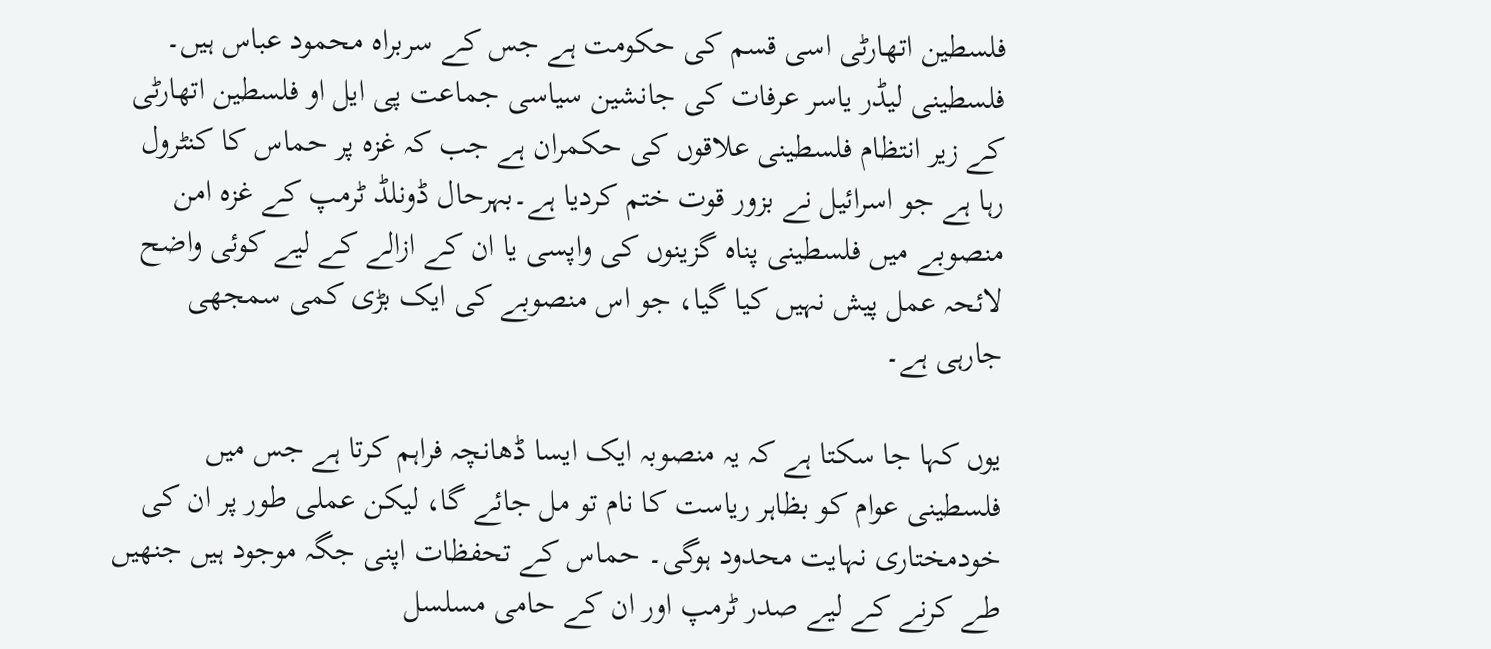فلسطین اتھارٹی اسی قسم کی حکومت ہے جس کے سربراہ محمود عباس ہیں۔ فلسطینی لیڈر یاسر عرفات کی جانشین سیاسی جماعت پی ایل او فلسطین اتھارٹی کے زیر انتظام فلسطینی علاقوں کی حکمران ہے جب کہ غزہ پر حماس کا کنٹرول رہا ہے جو اسرائیل نے بزور قوت ختم کردیا ہے۔بہرحال ڈونلڈ ٹرمپ کے غزہ امن منصوبے میں فلسطینی پناہ گزینوں کی واپسی یا ان کے ازالے کے لیے کوئی واضح لائحہ عمل پیش نہیں کیا گیا، جو اس منصوبے کی ایک بڑی کمی سمجھی جارہی ہے۔

یوں کہا جا سکتا ہے کہ یہ منصوبہ ایک ایسا ڈھانچہ فراہم کرتا ہے جس میں فلسطینی عوام کو بظاہر ریاست کا نام تو مل جائے گا، لیکن عملی طور پر ان کی خودمختاری نہایت محدود ہوگی۔ حماس کے تحفظات اپنی جگہ موجود ہیں جنھیں طے کرنے کے لیے صدر ٹرمپ اور ان کے حامی مسلسل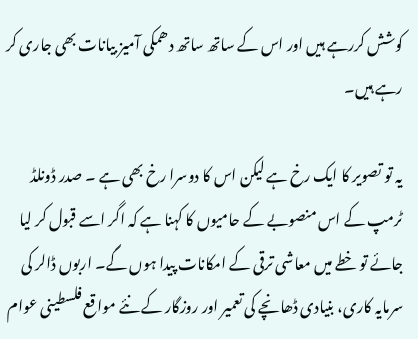کوشش کررہے ہیں اور اس کے ساتھ ساتھ دھمکی آمیز بیانات بھی جاری کر رہے ہیں۔

یہ تو تصویر کا ایک رخ ہے لیکن اس کا دوسرا رخ بھی ہے ۔ صدر ڈونلڈ ٹرمپ کے اس منصوبے کے حامیوں کا کہنا ہے کہ اگر اسے قبول کر لیا جائے تو خطے میں معاشی ترقی کے امکانات پیدا ہوں گے۔ اربوں ڈالر کی سرمایہ کاری، بنیادی ڈھانچے کی تعمیر اور روزگار کے نئے مواقع فلسطینی عوام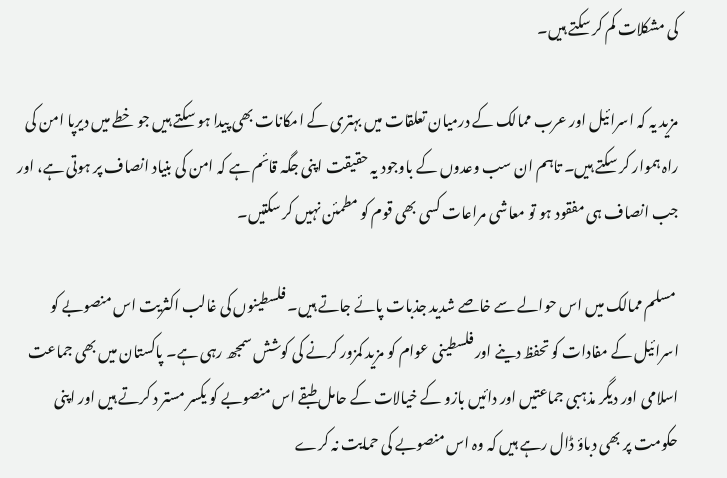کی مشکلات کم کر سکتے ہیں۔

مزید یہ کہ اسرائیل اور عرب ممالک کے درمیان تعلقات میں بہتری کے امکانات بھی پیدا ہو سکتے ہیں جو خطے میں دیرپا امن کی راہ ہموار کر سکتے ہیں۔ تاہم ان سب وعدوں کے باوجود یہ حقیقت اپنی جگہ قائم ہے کہ امن کی بنیاد انصاف پر ہوتی ہے، اور جب انصاف ہی مفقود ہو تو معاشی مراعات کسی بھی قوم کو مطمئن نہیں کر سکتیں۔

 مسلم ممالک میں اس حوالے سے خاصے شدید جذبات پائے جاتے ہیں۔ فلسطینوں کی غالب اکثریت اس منصوبے کو اسرائیل کے مفادات کو تحفظ دینے اور فلسطینی عوام کو مزید کمزور کرنے کی کوشش سمجھ رہی ہے۔ پاکستان میں بھی جماعت اسلامی اور دیگر مذہبی جماعتیں اور دائیں بازو کے خیالات کے حامل طبقے اس منصوبے کو یکسر مستر د کرتے ہیں اور اپنی حکومت پر بھی دباؤ ڈال رہے ہیں کہ وہ اس منصوبے کی حمایت نہ کرے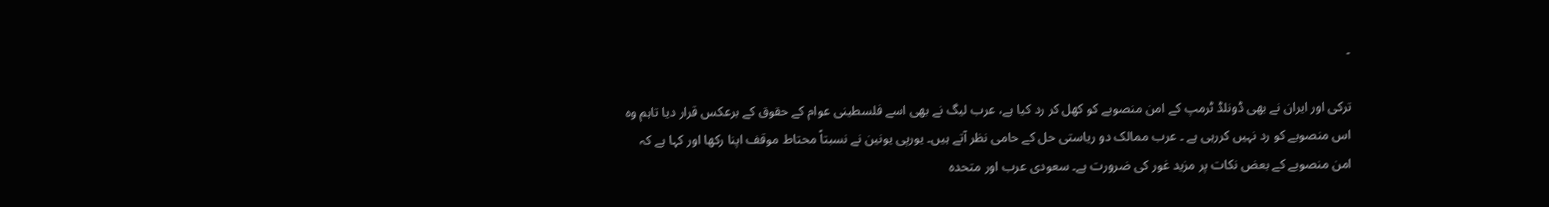۔

ترکی اور ایران نے بھی ڈونلڈ ٹرمپ کے امن منصوبے کو کھل کر رد کیا ہے، عرب لیگ نے بھی اسے فلسطینی عوام کے حقوق کے برعکس قرار دیا تاہم وہ اس منصوبے کو رد نہیں کررہی ہے ۔ عرب ممالک دو ریاستی حل کے حامی نظر آتے ہیں۔ یورپی یونین نے نسبتاً محتاط موقف اپنا رکھا اور کہا ہے کہ امن منصوبے کے بعض نکات پر مزید غور کی ضرورت ہے۔ سعودی عرب اور متحدہ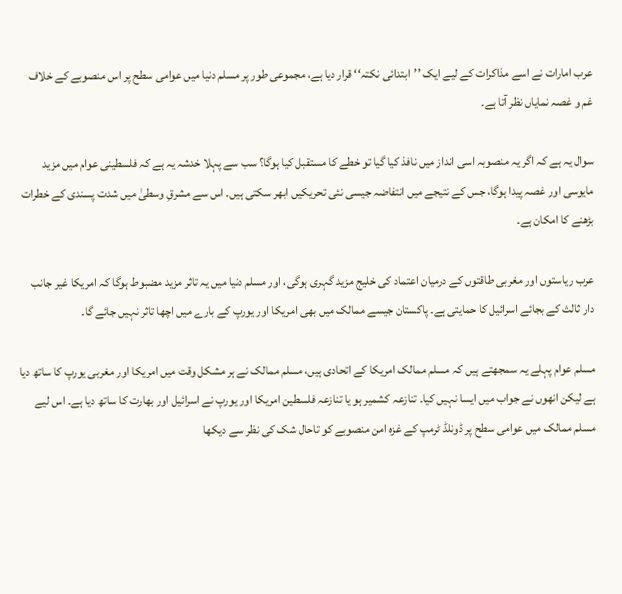عرب امارات نے اسے مذاکرات کے لیے ایک ’’ابتدائی نکتہ‘‘ قرار دیا ہے، مجموعی طور پر مسلم دنیا میں عوامی سطح پر اس منصوبے کے خلاف غم و غصہ نمایاں نظر آتا ہے۔

سوال یہ ہے کہ اگر یہ منصوبہ اسی انداز میں نافذ کیا گیا تو خطے کا مستقبل کیا ہوگا؟ سب سے پہلا خدشہ یہ ہے کہ فلسطینی عوام میں مزید مایوسی اور غصہ پیدا ہوگا، جس کے نتیجے میں انتفاضہ جیسی نئی تحریکیں ابھر سکتی ہیں۔ اس سے مشرقِ وسطیٰ میں شدت پسندی کے خطرات بڑھنے کا امکان ہے۔

عرب ریاستوں اور مغربی طاقتوں کے درمیان اعتماد کی خلیج مزید گہری ہوگی، اور مسلم دنیا میں یہ تاثر مزید مضبوط ہوگا کہ امریکا غیر جانب دار ثالث کے بجائے اسرائیل کا حمایتی ہے۔ پاکستان جیسے ممالک میں بھی امریکا اور یورپ کے بارے میں اچھا تاثر نہیں جائے گا۔

مسلم عوام پہلے یہ سمجھتے ہیں کہ مسلم ممالک امریکا کے اتحادی ہیں، مسلم ممالک نے ہر مشکل وقت میں امریکا اور مغربی یورپ کا ساتھ دیا ہے لیکن انھوں نے جواب میں ایسا نہیں کیا۔ تنازعہ کشمیر ہو یا تنازعہ فلسطین امریکا اور یورپ نے اسرائیل اور بھارت کا ساتھ دیا ہے۔ اس لیے مسلم ممالک میں عوامی سطح پر ڈونلڈ ٹرمپ کے غزہ امن منصوبے کو تاحال شک کی نظر سے دیکھا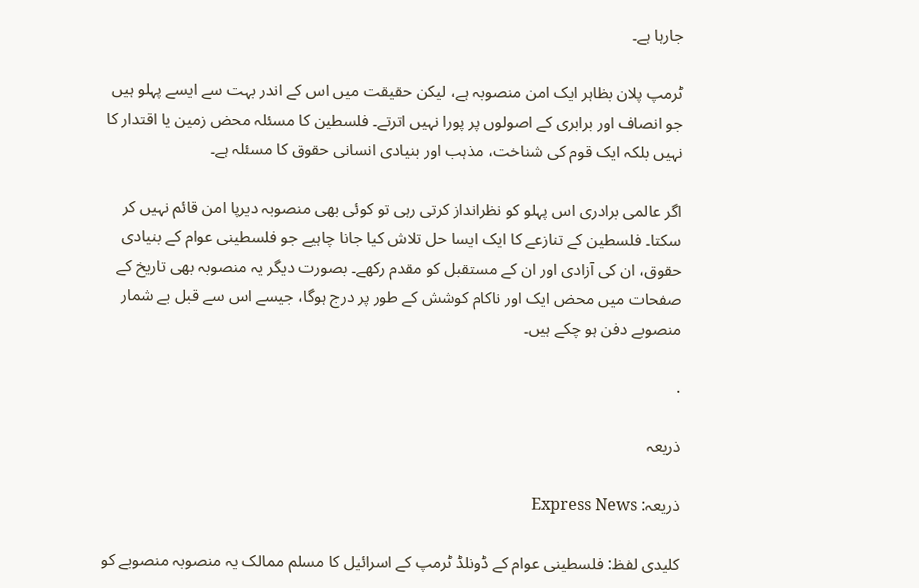جارہا ہے۔

ٹرمپ پلان بظاہر ایک امن منصوبہ ہے، لیکن حقیقت میں اس کے اندر بہت سے ایسے پہلو ہیں جو انصاف اور برابری کے اصولوں پر پورا نہیں اترتے۔ فلسطین کا مسئلہ محض زمین یا اقتدار کا نہیں بلکہ ایک قوم کی شناخت، مذہب اور بنیادی انسانی حقوق کا مسئلہ ہے۔

اگر عالمی برادری اس پہلو کو نظرانداز کرتی رہی تو کوئی بھی منصوبہ دیرپا امن قائم نہیں کر سکتا۔ فلسطین کے تنازعے کا ایک ایسا حل تلاش کیا جانا چاہیے جو فلسطینی عوام کے بنیادی حقوق، ان کی آزادی اور ان کے مستقبل کو مقدم رکھے۔ بصورت دیگر یہ منصوبہ بھی تاریخ کے صفحات میں محض ایک اور ناکام کوشش کے طور پر درج ہوگا، جیسے اس سے قبل بے شمار منصوبے دفن ہو چکے ہیں۔

.

ذریعہ

ذریعہ: Express News

کلیدی لفظ: فلسطینی عوام کے ڈونلڈ ٹرمپ کے اسرائیل کا مسلم ممالک یہ منصوبہ منصوبے کو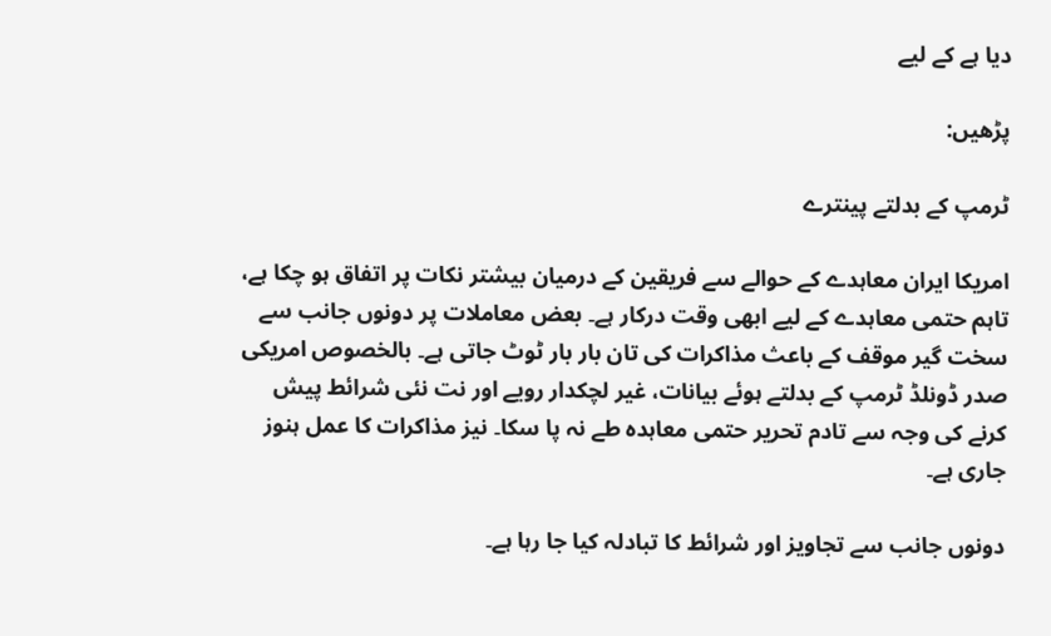دیا ہے کے لیے

پڑھیں:

ٹرمپ کے بدلتے پینترے

امریکا ایران معاہدے کے حوالے سے فریقین کے درمیان بیشتر نکات پر اتفاق ہو چکا ہے، تاہم حتمی معاہدے کے لیے ابھی وقت درکار ہے۔ بعض معاملات پر دونوں جانب سے سخت گیر موقف کے باعث مذاکرات کی تان بار بار ٹوٹ جاتی ہے۔ بالخصوص امریکی صدر ڈونلڈ ٹرمپ کے بدلتے ہوئے بیانات، غیر لچکدار رویے اور نت نئی شرائط پیش کرنے کی وجہ سے تادم تحریر حتمی معاہدہ طے نہ پا سکا۔ نیز مذاکرات کا عمل ہنوز جاری ہے۔

دونوں جانب سے تجاویز اور شرائط کا تبادلہ کیا جا رہا ہے۔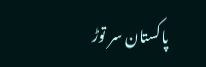پاکستان سر توڑ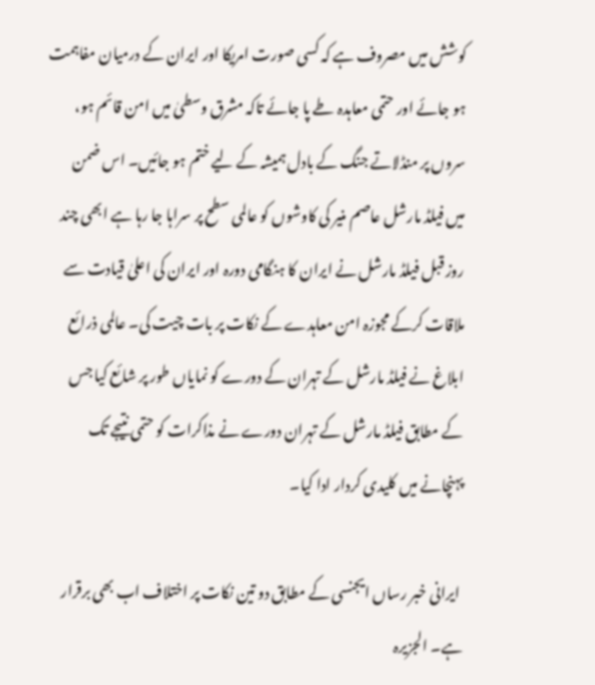کوشش میں مصروف ہے کہ کسی صورت امریکا اور ایران کے درمیان مفاہمت ہو جائے اور حتمی معاہدہ طے پا جائے تاکہ مشرق وسطیٰ میں امن قائم ہو، سروں پر منڈلاتے جنگ کے بادل ہمیشہ کے لیے ختم ہو جائیں۔ اس ضمن میں فیلڈ مارشل عاصم منیر کی کاوشوں کو عالمی سطح پر سراہا جا رہا ہے ابھی چند روز قبل فیلڈ مارشل نے ایران کا ہنگامی دورہ اور ایران کی اعلیٰ قیادت سے ملاقات کرکے مجوزہ امن معاہدے کے نکات پر بات چیت کی۔ عالمی ذرائع ابلاغ نے فیلڈ مارشل کے تہران کے دورے کو نمایاں طور پر شائع کیا جس کے مطابق فیلڈ مارشل کے تہران دورے نے مذاکرات کو حتمی نتیجے تک پہنچانے میں کلیدی کردار ادا کیا۔

 ایرانی خبر رساں ایجنسی کے مطابق دو تین نکات پر اختلاف اب بھی برقرار ہے۔ الجزیرہ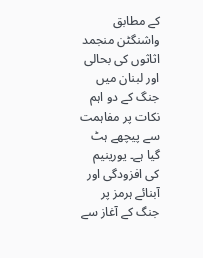کے مطابق واشنگٹن منجمد اثاثوں کی بحالی اور لبنان میں جنگ کے دو اہم نکات پر مفاہمت سے پیچھے ہٹ گیا ہے۔ یورینیم کی افزودگی اور آبنائے ہرمز پر جنگ کے آغاز سے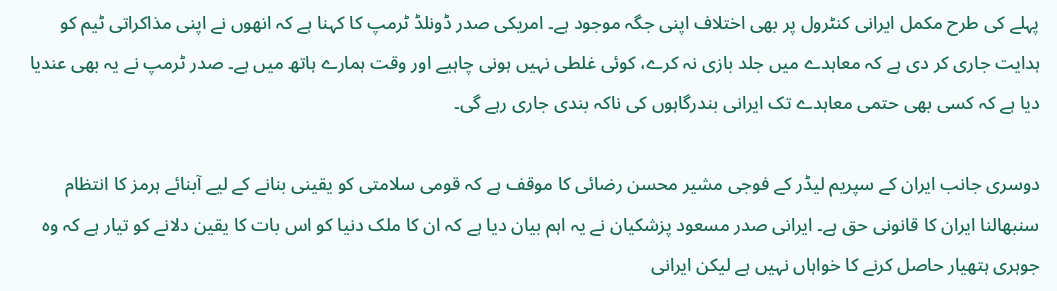پہلے کی طرح مکمل ایرانی کنٹرول پر بھی اختلاف اپنی جگہ موجود ہے۔ امریکی صدر ڈونلڈ ٹرمپ کا کہنا ہے کہ انھوں نے اپنی مذاکراتی ٹیم کو ہدایت جاری کر دی ہے کہ معاہدے میں جلد بازی نہ کرے، کوئی غلطی نہیں ہونی چاہیے اور وقت ہمارے ہاتھ میں ہے۔ صدر ٹرمپ نے یہ بھی عندیا دیا ہے کہ کسی بھی حتمی معاہدے تک ایرانی بندرگاہوں کی ناکہ بندی جاری رہے گی۔

دوسری جانب ایران کے سپریم لیڈر کے فوجی مشیر محسن رضائی کا موقف ہے کہ قومی سلامتی کو یقینی بنانے کے لیے آبنائے ہرمز کا انتظام سنبھالنا ایران کا قانونی حق ہے۔ ایرانی صدر مسعود پزشکیان نے یہ اہم بیان دیا ہے کہ ان کا ملک دنیا کو اس بات کا یقین دلانے کو تیار ہے کہ وہ جوہری ہتھیار حاصل کرنے کا خواہاں نہیں ہے لیکن ایرانی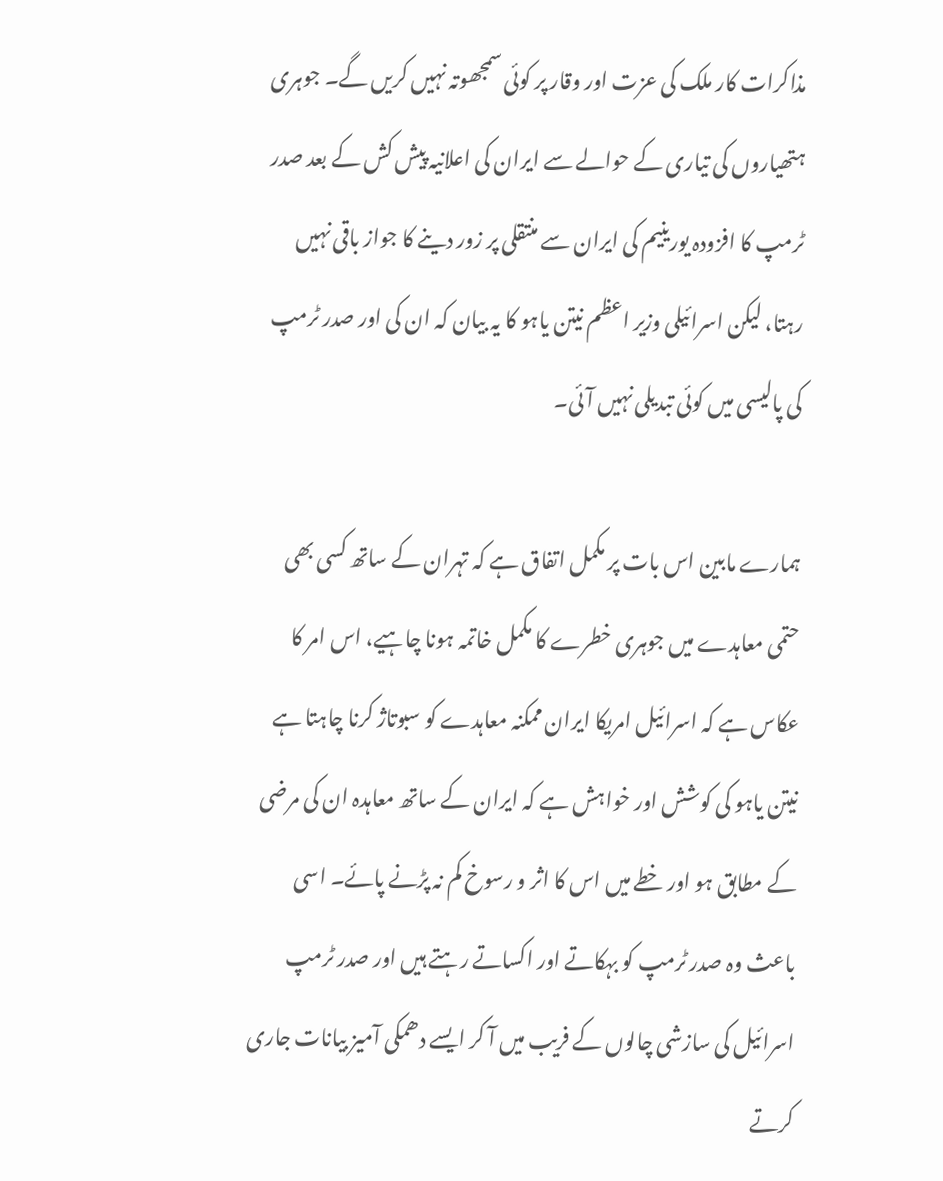مذاکرات کار ملک کی عزت اور وقار پر کوئی سمجھوتہ نہیں کریں گے۔ جوہری ہتھیاروں کی تیاری کے حوالے سے ایران کی اعلانیہ پیش کش کے بعد صدر ٹرمپ کا افزودہ یورینیم کی ایران سے منتقلی پر زور دینے کا جواز باقی نہیں رہتا، لیکن اسرائیلی وزیر اعظم نیتن یاہو کا یہ بیان کہ ان کی اور صدر ٹرمپ کی پالیسی میں کوئی تبدیلی نہیں آئی۔

ہمارے مابین اس بات پر مکمل اتفاق ہے کہ تہران کے ساتھ کسی بھی حتمی معاہدے میں جوہری خطرے کا مکمل خاتمہ ہونا چاہیے، اس امر کا عکاس ہے کہ اسرائیل امریکا ایران ممکنہ معاہدے کو سبوتاژ کرنا چاہتا ہے نیتن یاہو کی کوشش اور خواہش ہے کہ ایران کے ساتھ معاہدہ ان کی مرضی کے مطابق ہو اور خطے میں اس کا اثر و رسوخ کم نہ پڑنے پائے۔ اسی باعث وہ صدر ٹرمپ کو بہکاتے اور اکساتے رہتے ہیں اور صدر ٹرمپ اسرائیل کی سازشی چالوں کے فریب میں آ کر ایسے دھمکی آمیز بیانات جاری کرتے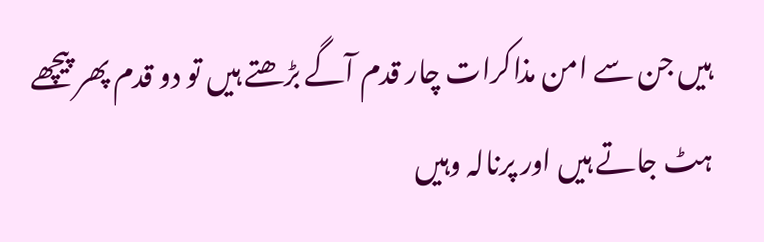ہیں جن سے امن مذاکرات چار قدم آگے بڑھتے ہیں تو دو قدم پھر پیچھے ہٹ جاتے ہیں اور پرنالہ وہیں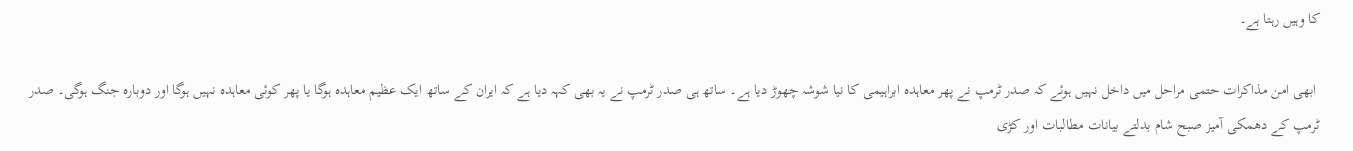کا وہیں رہتا ہے۔

 ابھی امن مذاکرات حتمی مراحل میں داخل نہیں ہوئے کہ صدر ٹرمپ نے پھر معاہدہ ابراہیمی کا نیا شوشہ چھوڑ دیا ہے۔ ساتھ ہی صدر ٹرمپ نے یہ بھی کہہ دیا ہے کہ ایران کے ساتھ ایک عظیم معاہدہ ہوگا یا پھر کوئی معاہدہ نہیں ہوگا اور دوبارہ جنگ ہوگی۔ صدر ٹرمپ کے دھمکی آمیز صبح شام بدلتے بیانات مطالبات اور کڑی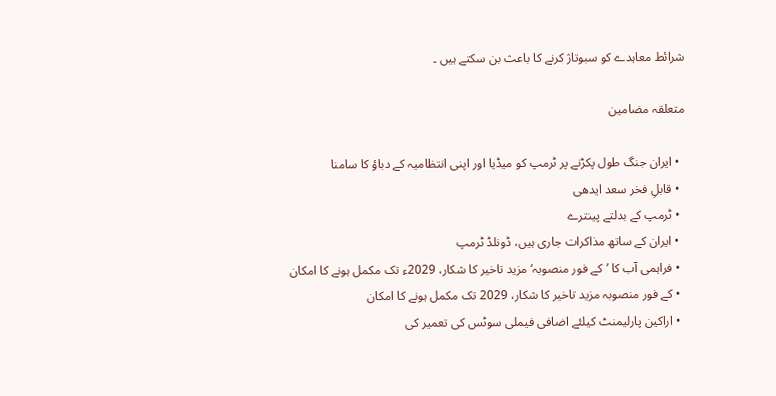شرائط معاہدے کو سبوتاژ کرنے کا باعث بن سکتے ہیں ۔

متعلقہ مضامین

  • ایران جنگ طول پکڑنے پر ٹرمپ کو میڈیا اور اپنی انتظامیہ کے دباؤ کا سامنا
  • قابلِ فخر سعد ایدھی
  • ٹرمپ کے بدلتے پینترے
  • ایران کے ساتھ مذاکرات جاری ہیں، ڈونلڈ ٹرمپ
  • فراہمی آب کا ’کے فور منصوبہ‘ مزید تاخیر کا شکار، 2029ء تک مکمل ہونے کا امکان
  • کے فور منصوبہ مزید تاخیر کا شکار، 2029 تک مکمل ہونے کا امکان
  • اراکین پارلیمنٹ کیلئے اضافی فیملی سوٹس کی تعمیر کی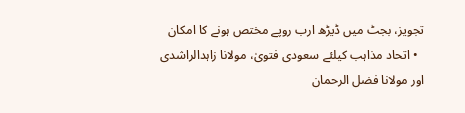تجویز، بجٹ میں ڈیڑھ ارب روپے مختص ہونے کا امکان
  • اتحاد مذاہب کیلئے سعودی فتویٰ، مولانا زاہدالراشدی اور مولانا فضل الرحمان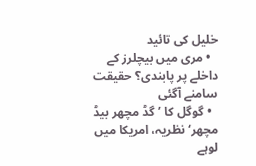خلیل کی تائید
  • مری میں بیچلرز کے داخلے پر پابندی؟ حقیقت سامنے آگئی
  • گوگل کا ’گڈ مچھر بیڈ مچھر‘ نظریہ، امریکا میں لوہے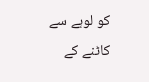کو لوہے سے کاٹنے کے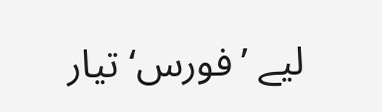لیے ’فورس‘ تیار